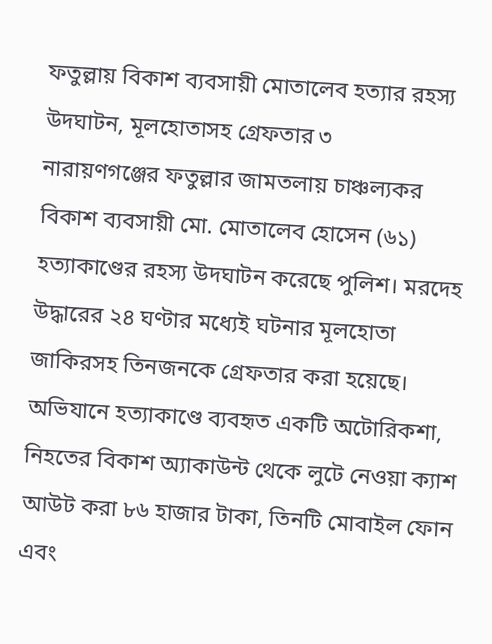ফতুল্লায় বিকাশ ব্যবসায়ী মোতালেব হত্যার রহস্য উদঘাটন, মূলহোতাসহ গ্রেফতার ৩
নারায়ণগঞ্জের ফতুল্লার জামতলায় চাঞ্চল্যকর বিকাশ ব্যবসায়ী মো. মোতালেব হোসেন (৬১) হত্যাকাণ্ডের রহস্য উদঘাটন করেছে পুলিশ। মরদেহ উদ্ধারের ২৪ ঘণ্টার মধ্যেই ঘটনার মূলহোতা জাকিরসহ তিনজনকে গ্রেফতার করা হয়েছে।
অভিযানে হত্যাকাণ্ডে ব্যবহৃত একটি অটোরিকশা, নিহতের বিকাশ অ্যাকাউন্ট থেকে লুটে নেওয়া ক্যাশ আউট করা ৮৬ হাজার টাকা, তিনটি মোবাইল ফোন এবং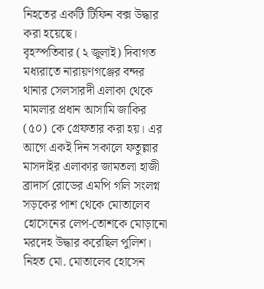নিহতের একটি টিফিন বক্স উদ্ধার করা হয়েছে।
বৃহস্পতিবার (২ জুলাই) দিবাগত মধ্যরাতে নারায়ণগঞ্জের বন্দর থানার সেলসারদী এলাকা থেকে মামলার প্রধান আসামি জাকির (৫০) কে গ্রেফতার করা হয়। এর আগে একই দিন সকালে ফতুল্লার মাসদাইর এলাকার জামতলা হাজী ব্রাদার্স রোডের এমপি গলি সংলগ্ন সড়কের পাশ থেকে মোতালেব হোসেনের লেপ-তোশকে মোড়ানো মরদেহ উদ্ধার করেছিল পুলিশ।
নিহত মো. মোতালেব হোসেন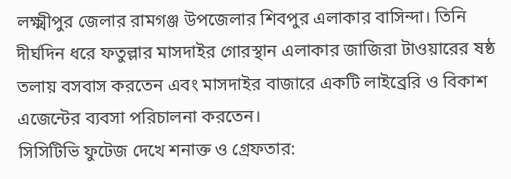লক্ষ্মীপুর জেলার রামগঞ্জ উপজেলার শিবপুর এলাকার বাসিন্দা। তিনি দীর্ঘদিন ধরে ফতুল্লার মাসদাইর গোরস্থান এলাকার জাজিরা টাওয়ারের ষষ্ঠ তলায় বসবাস করতেন এবং মাসদাইর বাজারে একটি লাইব্রেরি ও বিকাশ এজেন্টের ব্যবসা পরিচালনা করতেন।
সিসিটিভি ফুটেজ দেখে শনাক্ত ও গ্রেফতার: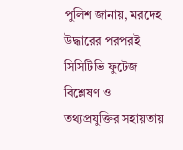পুলিশ জানায়, মরদেহ উদ্ধারের পরপরই সিসিটিভি ফুটেজ বিশ্লেষণ ও তথ্যপ্রযুক্তির সহায়তায়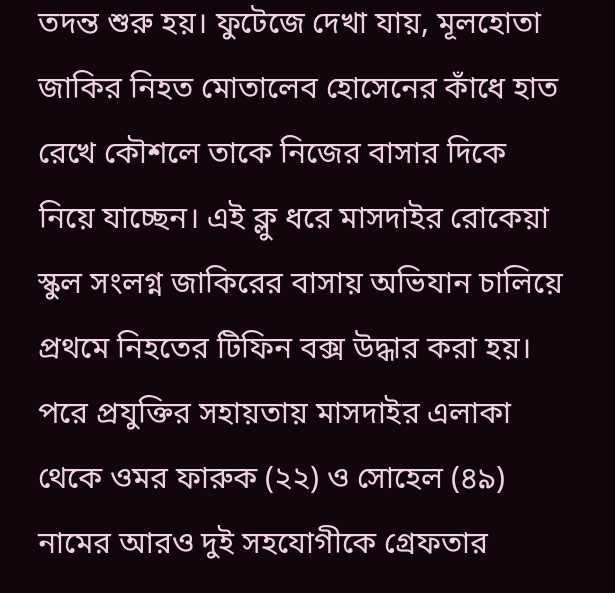তদন্ত শুরু হয়। ফুটেজে দেখা যায়, মূলহোতা জাকির নিহত মোতালেব হোসেনের কাঁধে হাত রেখে কৌশলে তাকে নিজের বাসার দিকে নিয়ে যাচ্ছেন। এই ক্লু ধরে মাসদাইর রোকেয়া স্কুল সংলগ্ন জাকিরের বাসায় অভিযান চালিয়ে প্রথমে নিহতের টিফিন বক্স উদ্ধার করা হয়। পরে প্রযুক্তির সহায়তায় মাসদাইর এলাকা থেকে ওমর ফারুক (২২) ও সোহেল (৪৯) নামের আরও দুই সহযোগীকে গ্রেফতার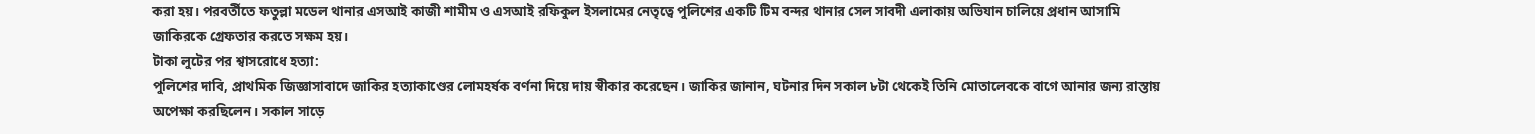করা হয়। পরবর্তীতে ফতুল্লা মডেল থানার এসআই কাজী শামীম ও এসআই রফিকুল ইসলামের নেতৃত্বে পুলিশের একটি টিম বন্দর থানার সেল সাবদী এলাকায় অভিযান চালিয়ে প্রধান আসামি জাকিরকে গ্রেফতার করতে সক্ষম হয়।
টাকা লুটের পর শ্বাসরোধে হত্যা:
পুলিশের দাবি, প্রাথমিক জিজ্ঞাসাবাদে জাকির হত্যাকাণ্ডের লোমহর্ষক বর্ণনা দিয়ে দায় স্বীকার করেছেন। জাকির জানান, ঘটনার দিন সকাল ৮টা থেকেই তিনি মোতালেবকে বাগে আনার জন্য রাস্তায় অপেক্ষা করছিলেন। সকাল সাড়ে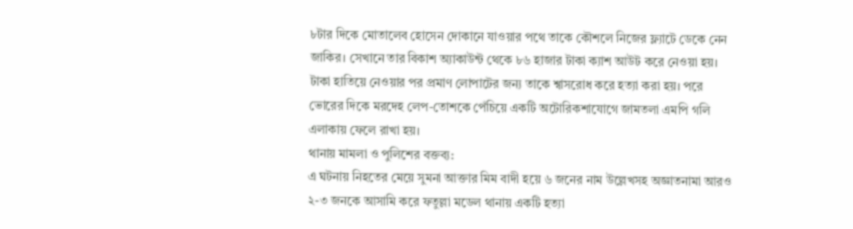৮টার দিকে মোতালেব হোসেন দোকানে যাওয়ার পথে তাকে কৌশলে নিজের ফ্ল্যাটে ডেকে নেন জাকির। সেখানে তার বিকাশ অ্যাকাউন্ট থেকে ৮৬ হাজার টাকা ক্যাশ আউট করে নেওয়া হয়। টাকা হাতিয়ে নেওয়ার পর প্রমাণ লোপাটের জন্য তাকে শ্বাসরোধ করে হত্যা করা হয়। পরে ভোরের দিকে মরদেহ লেপ-তোশকে পেঁচিয়ে একটি অটোরিকশাযোগে জামতলা এমপি গলি এলাকায় ফেলে রাখা হয়।
থানায় মামলা ও পুলিশের বক্তব্য:
এ ঘটনায় নিহতের মেয়ে সুমনা আক্তার মিম বাদী হয়ে ৬ জনের নাম উল্লেখসহ অজ্ঞাতনামা আরও ২-৩ জনকে আসামি করে ফতুল্লা মডেল থানায় একটি হত্যা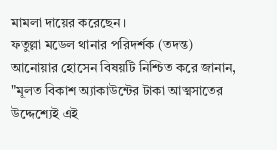মামলা দায়ের করেছেন।
ফতুল্লা মডেল থানার পরিদর্শক (তদন্ত) আনোয়ার হোসেন বিষয়টি নিশ্চিত করে জানান, "মূলত বিকাশ অ্যাকাউন্টের টাকা আত্মসাতের উদ্দেশ্যেই এই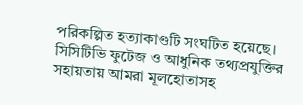পরিকল্পিত হত্যাকাণ্ডটি সংঘটিত হয়েছে। সিসিটিভি ফুটেজ ও আধুনিক তথ্যপ্রযুক্তির সহায়তায় আমরা মূলহোতাসহ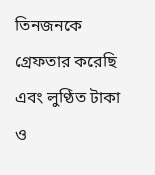তিনজনকে গ্রেফতার করেছি এবং লুণ্ঠিত টাকা ও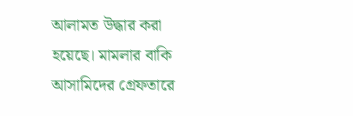আলামত উদ্ধার করা হয়েছে। মামলার বাকি আসামিদের গ্রেফতারে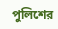পুলিশের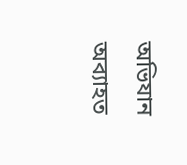অভিযান অব্যাহত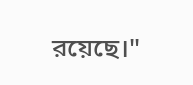রয়েছে।"